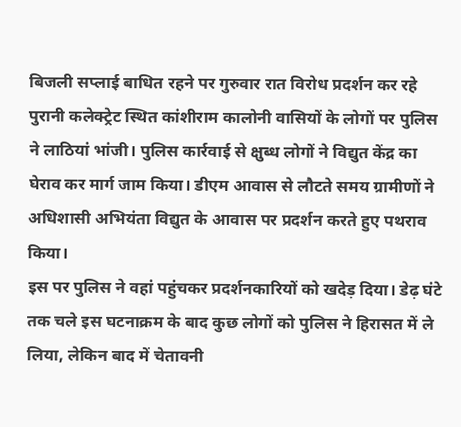बिजली सप्लाई बाधित रहने पर गुरुवार रात विरोध प्रदर्शन कर रहे पुरानी कलेक्ट्रेट स्थित कांशीराम कालोनी वासियों के लोगों पर पुलिस ने लाठियां भांजी। पुलिस कार्रवाई से क्षुब्ध लोगों ने विद्युत केंद्र का घेराव कर मार्ग जाम किया। डीएम आवास से लौटते समय ग्रामीणों ने अधिशासी अभियंता विद्युत के आवास पर प्रदर्शन करते हुए पथराव किया।
इस पर पुलिस ने वहां पहुंचकर प्रदर्शनकारियों को खदेड़ दिया। डेढ़ घंटे तक चले इस घटनाक्रम के बाद कुछ लोगों को पुलिस ने हिरासत में ले लिया, लेकिन बाद में चेतावनी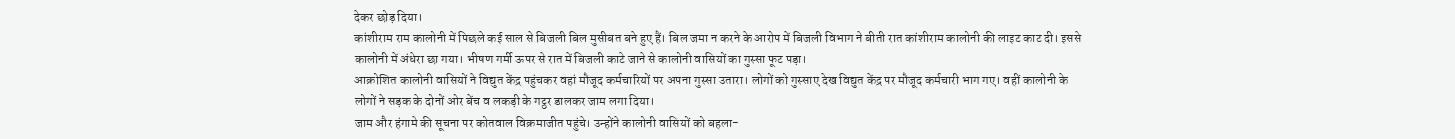देकर छोड़ दिया।
कांशीराम राम कालोनी में पिछले कई साल से बिजली बिल मुसीबत बने हुए हैं। बिल जमा न करने के आरोप में बिजली विभाग ने बीती रात कांशीराम कालोनी की लाइट काट दी। इससे कालोनी में अंधेरा छा गया। भीषण गर्मी ऊपर से रात में बिजली काटे जाने से कालोनी वासियों का गुस्सा फूट पड़ा।
आक्रोशित कालोनी वासियों ने विद्युत केंद्र पहुंचकर वहां मौजूद कर्मचारियों पर अपना गुस्सा उतारा। लोगों को गुस्साए देख विद्युत केंद्र पर मौजूद कर्मचारी भाग गए। वहीं कालोनी के लोगों ने सड़क के दोनों ओर बेंच व लकड़ी के गट्ठर डालकर जाम लगा दिया।
जाम और हंगामे की सूचना पर कोतवाल विक्रमाजीत पहुंचे। उन्होंने कालोनी वासियों को बहला-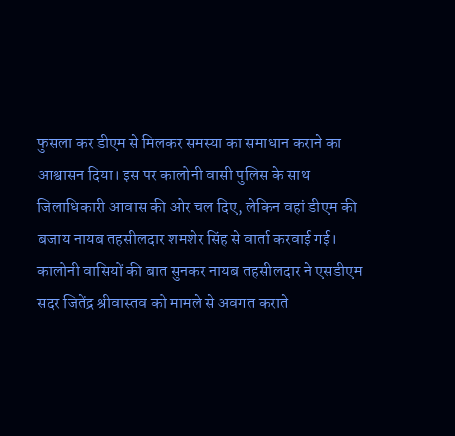फुसला कर डीएम से मिलकर समस्या का समाधान कराने का आश्वासन दिया। इस पर कालोनी वासी पुलिस के साथ जिलाधिकारी आवास की ओर चल दिए, लेकिन वहां डीएम की बजाय नायब तहसीलदार शमशेर सिंह से वार्ता करवाई गई।
कालोनी वासियों की बात सुनकर नायब तहसीलदार ने एसडीएम सदर जितेंद्र श्रीवास्तव को मामले से अवगत कराते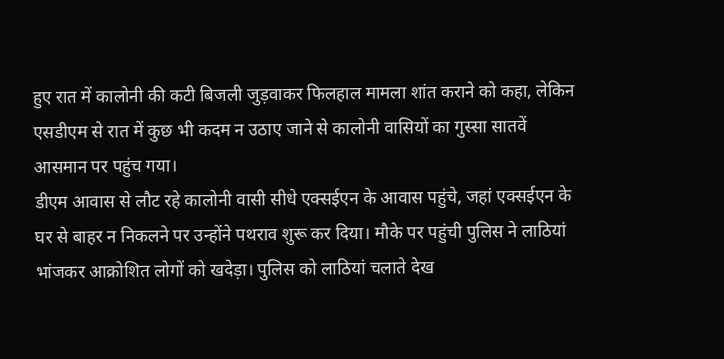हुए रात में कालोनी की कटी बिजली जुड़वाकर फिलहाल मामला शांत कराने को कहा, लेकिन एसडीएम से रात में कुछ भी कदम न उठाए जाने से कालोनी वासियों का गुस्सा सातवें आसमान पर पहुंच गया।
डीएम आवास से लौट रहे कालोनी वासी सीधे एक्सईएन के आवास पहुंचे, जहां एक्सईएन के घर से बाहर न निकलने पर उन्होंने पथराव शुरू कर दिया। मौके पर पहुंची पुलिस ने लाठियां भांजकर आक्रोशित लोगों को खदेड़ा। पुलिस को लाठियां चलाते देख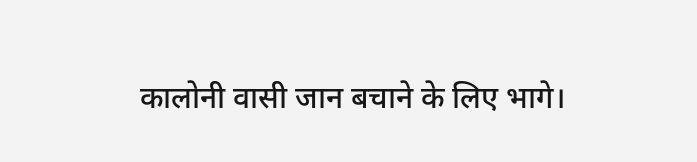कालोनी वासी जान बचाने के लिए भागे।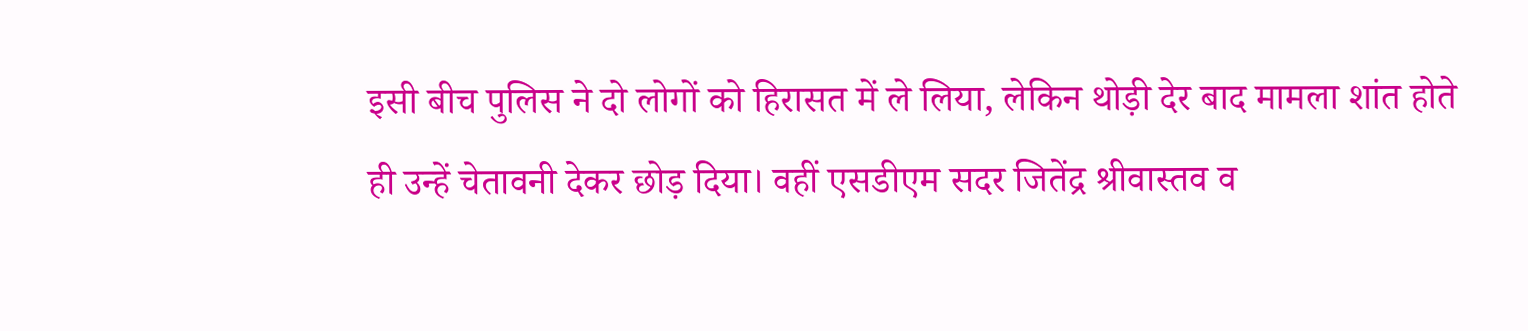इसी बीच पुलिस ने दो लोगों को हिरासत में ले लिया, लेकिन थोड़ी देर बाद मामला शांत होते ही उन्हें चेतावनी देकर छोड़ दिया। वहीं एसडीएम सदर जितेंद्र श्रीवास्तव व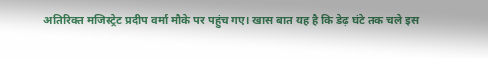अतिरिक्त मजिस्ट्रेट प्रदीप वर्मा मौके पर पहुंच गए। खास बात यह है कि डेढ़ घंटे तक चले इस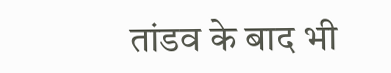तांडव के बाद भी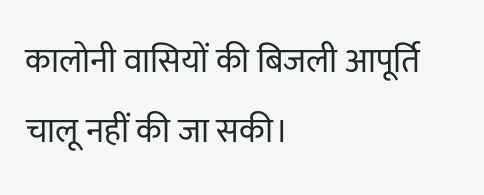कालोनी वासियों की बिजली आपूर्ति चालू नहीं की जा सकी।